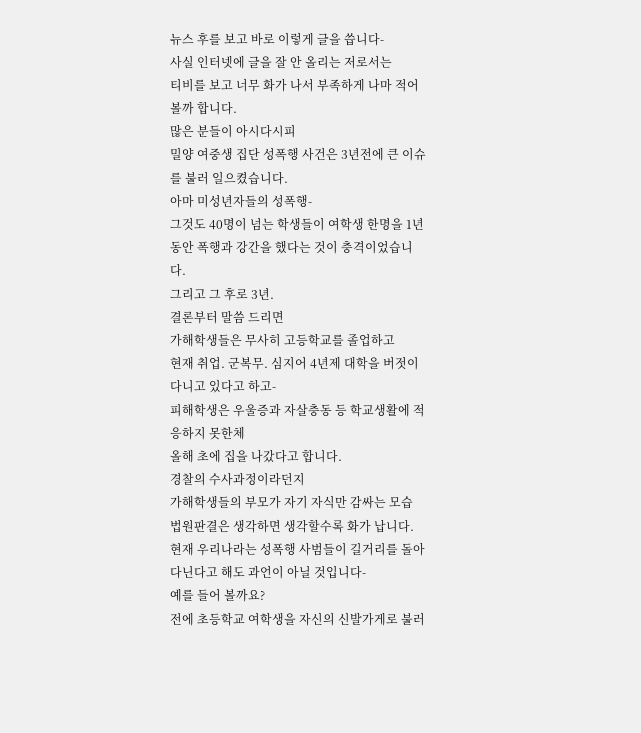뉴스 후를 보고 바로 이렇게 글을 씁니다-
사실 인터넷에 글을 잘 안 올리는 저로서는
티비를 보고 너무 화가 나서 부족하게 나마 적어볼까 합니다.
많은 분들이 아시다시피
밀양 여중생 집단 성폭행 사건은 3년전에 큰 이슈를 불러 일으켰습니다.
아마 미성년자들의 성폭행-
그것도 40명이 넘는 학생들이 여학생 한명을 1년동안 폭행과 강간을 했다는 것이 충격이었습니다.
그리고 그 후로 3년.
결론부터 말씀 드리면
가해학생들은 무사히 고등학교를 졸업하고
현재 취업. 군복무. 심지어 4년제 대학을 버젓이 다니고 있다고 하고-
피해학생은 우울증과 자살충동 등 학교생활에 적응하지 못한체
올해 초에 집을 나갔다고 합니다.
경찰의 수사과정이라던지
가해학생들의 부모가 자기 자식만 감싸는 모습
법원판결은 생각하면 생각할수록 화가 납니다.
현재 우리나라는 성폭행 사범들이 길거리를 돌아다닌다고 해도 과언이 아닐 것입니다-
예를 들어 볼까요?
전에 초등학교 여학생을 자신의 신발가게로 불러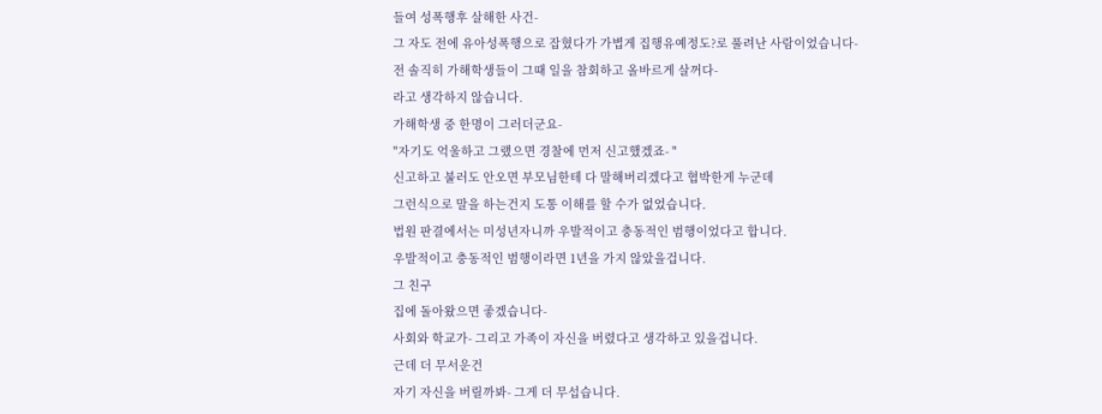들여 성폭행후 살해한 사건-
그 자도 전에 유아성폭행으로 잡혔다가 가볍게 집행유예정도?로 풀려난 사람이었습니다-
전 솔직히 가해학생들이 그때 일을 참회하고 올바르게 살꺼다-
라고 생각하지 않습니다.
가해학생 중 한명이 그러더군요-
"자기도 억울하고 그랬으면 경찰에 먼저 신고했겠죠- "
신고하고 불러도 안오면 부모님한테 다 말해버리겠다고 협박한게 누군데
그런식으로 말을 하는건지 도통 이해를 할 수가 없었습니다.
법원 판결에서는 미성년자니까 우발적이고 충동적인 범행이었다고 합니다.
우발적이고 충동적인 범행이라면 1년을 가지 않았을겁니다.
그 친구
집에 돌아왔으면 좋겠습니다-
사회와 학교가- 그리고 가족이 자신을 버렸다고 생각하고 있을겁니다.
근데 더 무서운건
자기 자신을 버릴까봐- 그게 더 무섭습니다.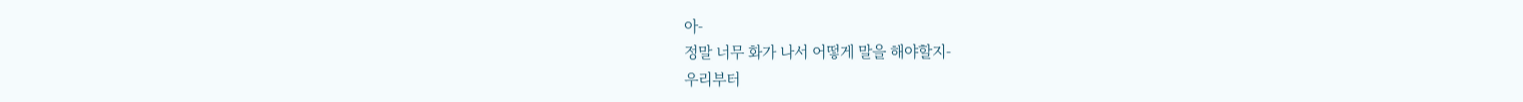아-
정말 너무 화가 나서 어떻게 말을 해야할지-
우리부터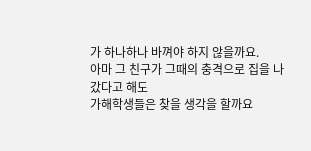가 하나하나 바껴야 하지 않을까요.
아마 그 친구가 그때의 충격으로 집을 나갔다고 해도
가해학생들은 찾을 생각을 할까요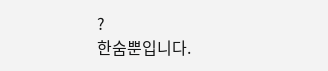?
한숨뿐입니다.